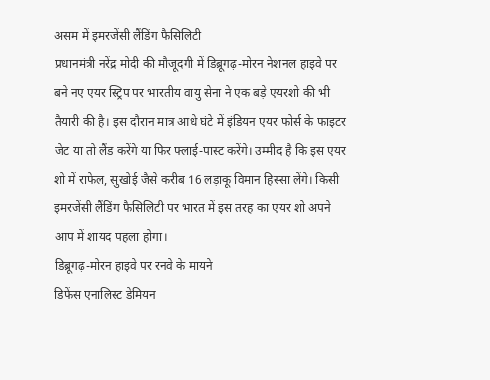असम में इमरजेंसी लैंडिंग फैसिलिटी
प्रधानमंत्री नरेंद्र मोदी की मौजूदगी में डिब्रूगढ़-मोरन नेशनल हाइवे पर बने नए एयर स्ट्रिप पर भारतीय वायु सेना ने एक बड़े एयरशो की भी तैयारी की है। इस दौरान मात्र आधे घंटे में इंडियन एयर फोर्स के फाइटर जेट या तो लैंड करेंगे या फिर फ्लाई-पास्ट करेंगे। उम्मीद है कि इस एयर शो में राफेल, सुखोई जैसे करीब 16 लड़ाकू विमान हिस्सा लेंगे। किसी इमरजेंसी लैंडिंग फैसिलिटी पर भारत में इस तरह का एयर शो अपने आप में शायद पहला होगा।
डिब्रूगढ़-मोरन हाइवे पर रनवे के मायने
डिफेंस एनालिस्ट डेमियन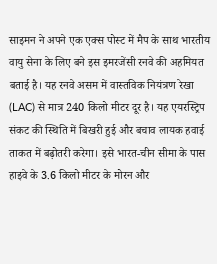साइमन ने अपने एक एक्स पोस्ट में मैप के साथ भारतीय वायु सेना के लिए बने इस इमरजेंसी रनवे की अहमियत बताई है। यह रनवे असम में वास्तविक नियंत्रण रेखा (LAC) से मात्र 240 किलो मीटर दूर है। यह एयरस्ट्रिप संकट की स्थिति में बिखरी हुई और बचाव लायक हवाई ताकत में बढ़ोतरी करेगा। इसे भारत-चीन सीमा के पास हाइवे के 3.6 किलो मीटर के मोरन और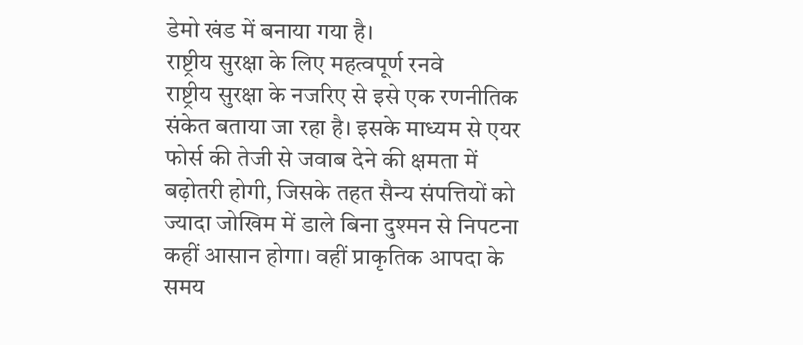डेमो खंड में बनाया गया है।
राष्ट्रीय सुरक्षा के लिए महत्वपूर्ण रनवे
राष्ट्रीय सुरक्षा के नजरिए से इसे एक रणनीतिक संकेत बताया जा रहा है। इसके माध्यम से एयर फोर्स की तेजी से जवाब देने की क्षमता में बढ़ोतरी होगी, जिसके तहत सैन्य संपत्तियों को ज्यादा जोखिम में डाले बिना दुश्मन से निपटना कहीं आसान होगा। वहीं प्राकृतिक आपदा के समय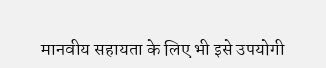मानवीय सहायता के लिए भी इसे उपयोगी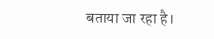बताया जा रहा है।